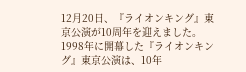12月20日、『ライオンキング』東京公演が10周年を迎えました。
1998年に開幕した『ライオンキング』東京公演は、10年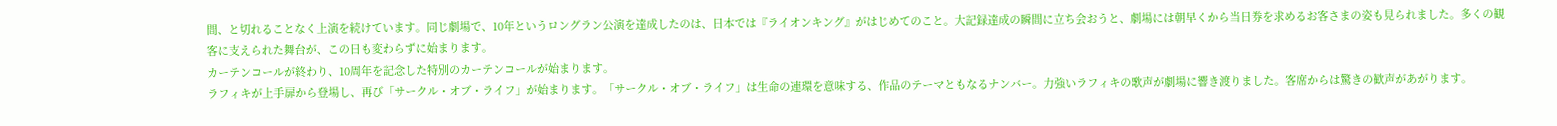間、と切れることなく上演を続けています。同じ劇場で、10年というロングラン公演を達成したのは、日本では『ライオンキング』がはじめてのこと。大記録達成の瞬間に立ち会おうと、劇場には朝早くから当日券を求めるお客さまの姿も見られました。多くの観客に支えられた舞台が、この日も変わらずに始まります。
カーテンコールが終わり、10周年を記念した特別のカーテンコールが始まります。
ラフィキが上手扉から登場し、再び「サークル・オブ・ライフ」が始まります。「サークル・オブ・ライフ」は生命の連環を意味する、作品のテーマともなるナンバー。力強いラフィキの歌声が劇場に響き渡りました。客席からは驚きの歓声があがります。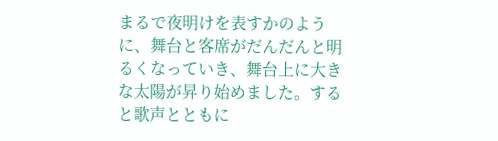まるで夜明けを表すかのように、舞台と客席がだんだんと明るくなっていき、舞台上に大きな太陽が昇り始めました。すると歌声とともに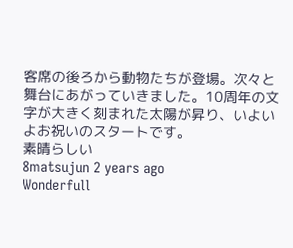客席の後ろから動物たちが登場。次々と舞台にあがっていきました。10周年の文字が大きく刻まれた太陽が昇り、いよいよお祝いのスタートです。
素晴らしい
8matsujun 2 years ago
Wonderfull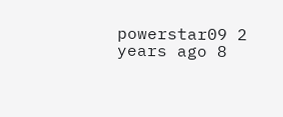powerstar09 2 years ago 8